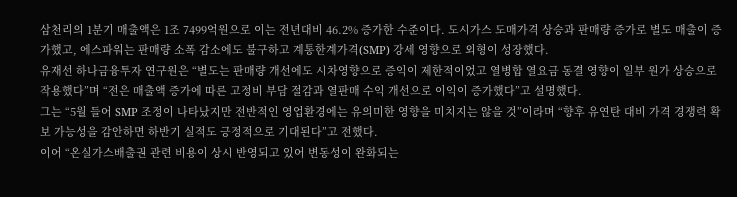삼천리의 1분기 매출액은 1조 7499억원으로 이는 전년대비 46.2% 증가한 수준이다. 도시가스 도매가격 상승과 판매량 증가로 별도 매출이 증가했고, 에스파워는 판매량 소폭 감소에도 불구하고 계통한계가격(SMP) 강세 영향으로 외형이 성장했다.
유재선 하나금융투자 연구원은 “별도는 판매량 개선에도 시차영향으로 증익이 제한적이었고 열병합 열요금 동결 영향이 일부 원가 상승으로 작용했다”며 “전은 매출액 증가에 따른 고정비 부담 절감과 열판매 수익 개선으로 이익이 증가했다”고 설명했다.
그는 “5월 들어 SMP 조정이 나타났지만 전반적인 영업환경에는 유의미한 영향을 미치지는 않을 것”이라며 “향후 유연탄 대비 가격 경쟁력 확보 가능성을 감안하면 하반기 실적도 긍정적으로 기대된다”고 전했다.
이어 “온실가스배출권 관련 비용이 상시 반영되고 있어 변동성이 완화되는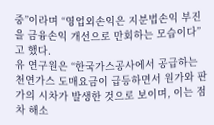중”이라며 “영업외손익은 지분법손익 부진을 금융손익 개선으로 만회하는 모습이다”고 했다.
유 연구원은 “한국가스공사에서 공급하는 천연가스 도매요금이 급등하면서 원가와 판가의 시차가 발생한 것으로 보이며, 이는 점차 해소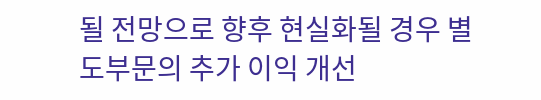될 전망으로 향후 현실화될 경우 별도부문의 추가 이익 개선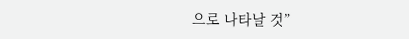으로 나타날 것”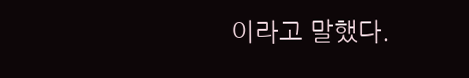이라고 말했다.